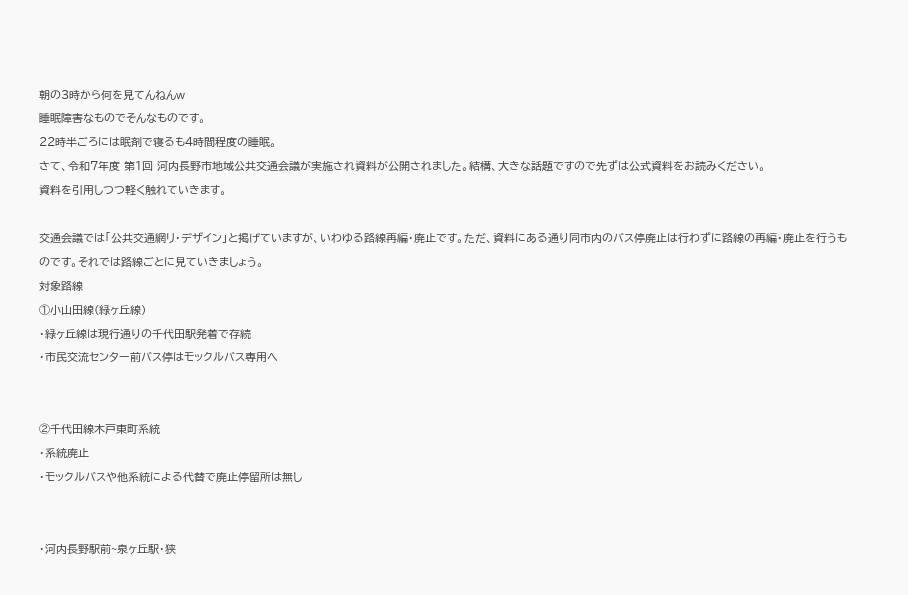朝の3時から何を見てんねんw
睡眠障害なものでそんなものです。
22時半ごろには眠剤で寝るも4時間程度の睡眠。
さて、令和7年度 第1回 河内長野市地域公共交通会議が実施され資料が公開されました。結構、大きな話題ですので先ずは公式資料をお読みください。
資料を引用しつつ軽く触れていきます。

交通会議では「公共交通網リ・デザイン」と掲げていますが、いわゆる路線再編・廃止です。ただ、資料にある通り同市内のバス停廃止は行わずに路線の再編・廃止を行うものです。それでは路線ごとに見ていきましょう。
対象路線
①小山田線(緑ヶ丘線)
・緑ヶ丘線は現行通りの千代田駅発着で存続
・市民交流センター前バス停はモックルバス専用へ


②千代田線木戸東町系統
・系統廃止
・モックルバスや他系統による代替で廃止停留所は無し


・河内長野駅前~泉ヶ丘駅・狭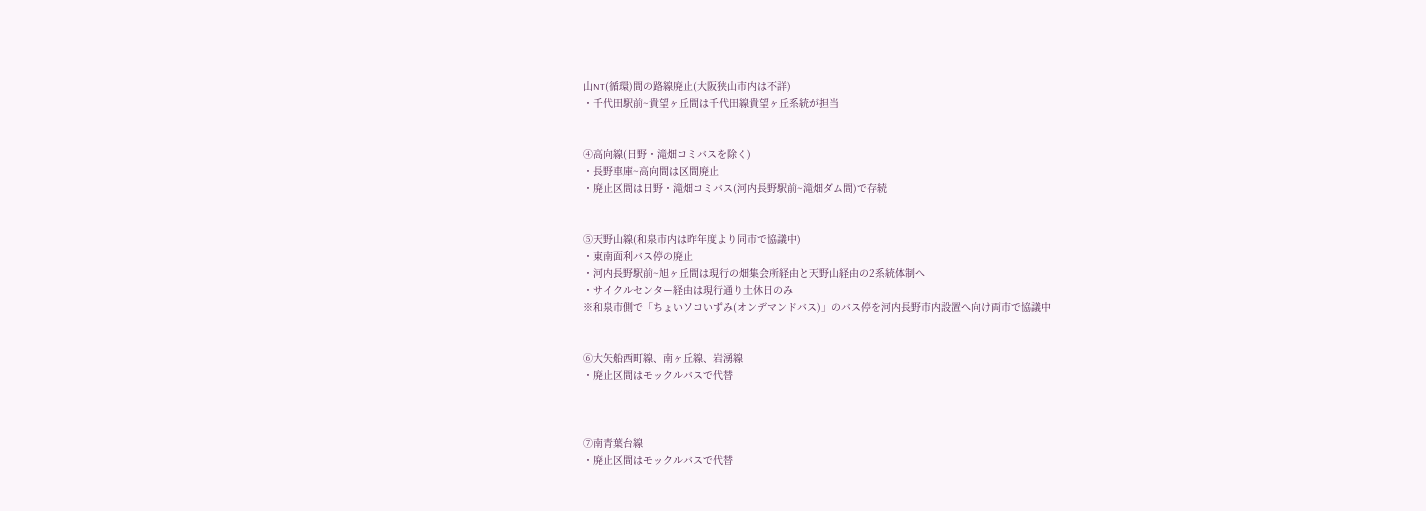山NT(循環)間の路線廃止(大阪狭山市内は不詳)
・千代田駅前~貴望ヶ丘間は千代田線貴望ヶ丘系統が担当


④高向線(日野・滝畑コミバスを除く)
・長野車庫~高向間は区間廃止
・廃止区間は日野・滝畑コミバス(河内長野駅前~滝畑ダム間)で存続


⑤天野山線(和泉市内は昨年度より同市で協議中)
・東南面利バス停の廃止
・河内長野駅前~旭ヶ丘間は現行の畑集会所経由と天野山経由の2系統体制へ
・サイクルセンター経由は現行通り土休日のみ
※和泉市側で「ちょいソコいずみ(オンデマンドバス)」のバス停を河内長野市内設置へ向け両市で協議中


⑥大矢船西町線、南ヶ丘線、岩湧線
・廃止区間はモックルバスで代替



⑦南青葉台線
・廃止区間はモックルバスで代替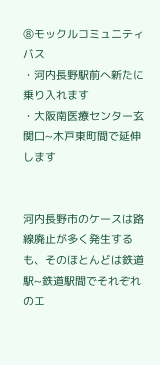⑧モックルコミュニティバス
・河内長野駅前へ新たに乗り入れます
・大阪南医療センター玄関口~木戸東町間で延伸します


河内長野市のケースは路線廃止が多く発生するも、そのほとんどは鉄道駅~鉄道駅間でそれぞれのエ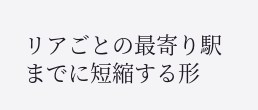リアごとの最寄り駅までに短縮する形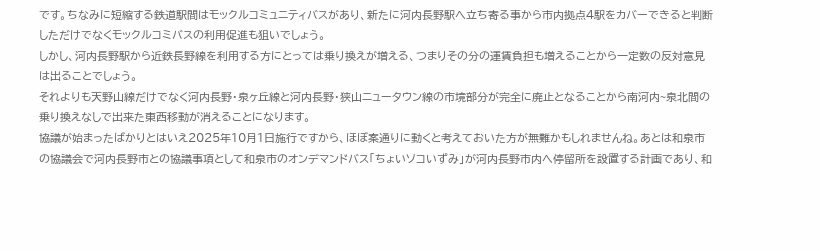です。ちなみに短縮する鉄道駅間はモックルコミュニティバスがあり、新たに河内長野駅へ立ち寄る事から市内拠点4駅をカバーできると判断しただけでなくモックルコミバスの利用促進も狙いでしょう。
しかし、河内長野駅から近鉄長野線を利用する方にとっては乗り換えが増える、つまりその分の運賃負担も増えることから一定数の反対意見は出ることでしょう。
それよりも天野山線だけでなく河内長野・泉ヶ丘線と河内長野・狭山ニュータウン線の市境部分が完全に廃止となることから南河内~泉北間の乗り換えなしで出来た東西移動が消えることになります。
協議が始まったばかりとはいえ2025年10月1日施行ですから、ほぼ案通りに動くと考えておいた方が無難かもしれませんね。あとは和泉市の協議会で河内長野市との協議事項として和泉市のオンデマンドバス「ちょいソコいずみ」が河内長野市内へ停留所を設置する計画であり、和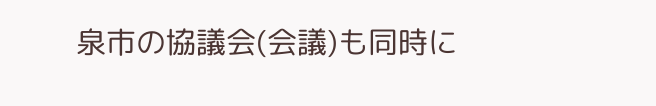泉市の協議会(会議)も同時に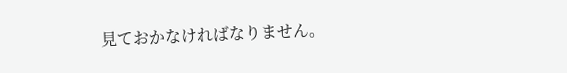見ておかなければなりません。